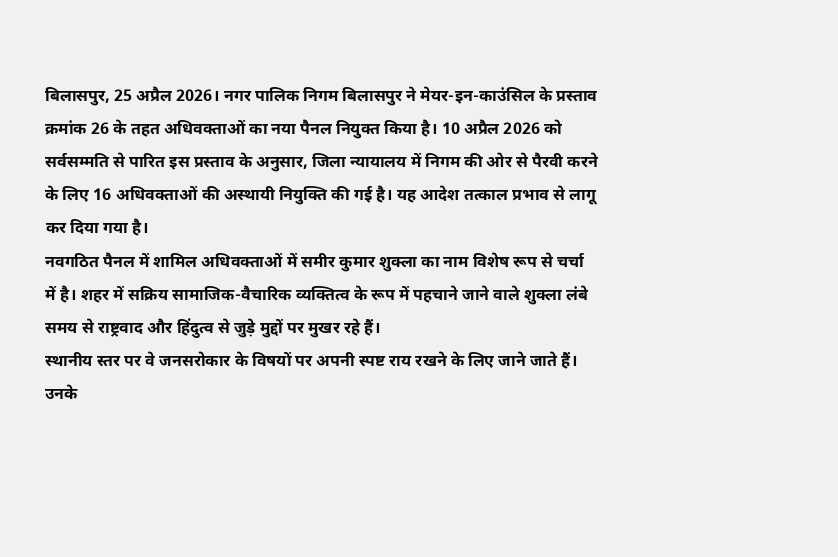बिलासपुर, 25 अप्रैल 2026। नगर पालिक निगम बिलासपुर ने मेयर-इन-काउंसिल के प्रस्ताव क्रमांक 26 के तहत अधिवक्ताओं का नया पैनल नियुक्त किया है। 10 अप्रैल 2026 को सर्वसम्मति से पारित इस प्रस्ताव के अनुसार, जिला न्यायालय में निगम की ओर से पैरवी करने के लिए 16 अधिवक्ताओं की अस्थायी नियुक्ति की गई है। यह आदेश तत्काल प्रभाव से लागू कर दिया गया है।
नवगठित पैनल में शामिल अधिवक्ताओं में समीर कुमार शुक्ला का नाम विशेष रूप से चर्चा में है। शहर में सक्रिय सामाजिक-वैचारिक व्यक्तित्व के रूप में पहचाने जाने वाले शुक्ला लंबे समय से राष्ट्रवाद और हिंदुत्व से जुड़े मुद्दों पर मुखर रहे हैं।
स्थानीय स्तर पर वे जनसरोकार के विषयों पर अपनी स्पष्ट राय रखने के लिए जाने जाते हैं। उनके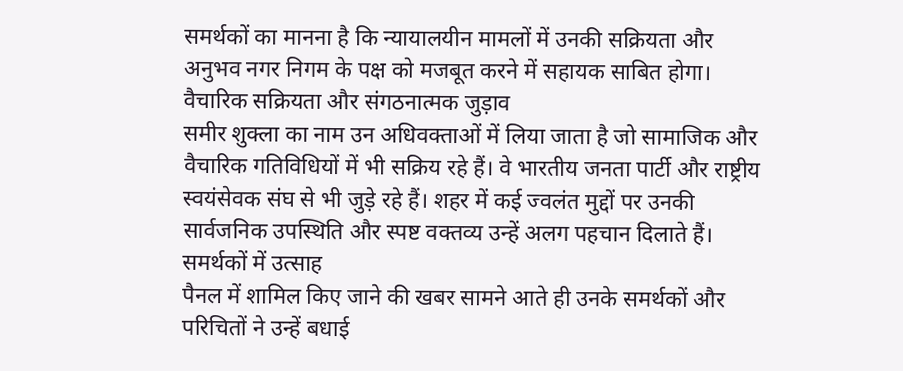समर्थकों का मानना है कि न्यायालयीन मामलों में उनकी सक्रियता और अनुभव नगर निगम के पक्ष को मजबूत करने में सहायक साबित होगा।
वैचारिक सक्रियता और संगठनात्मक जुड़ाव
समीर शुक्ला का नाम उन अधिवक्ताओं में लिया जाता है जो सामाजिक और वैचारिक गतिविधियों में भी सक्रिय रहे हैं। वे भारतीय जनता पार्टी और राष्ट्रीय स्वयंसेवक संघ से भी जुड़े रहे हैं। शहर में कई ज्वलंत मुद्दों पर उनकी सार्वजनिक उपस्थिति और स्पष्ट वक्तव्य उन्हें अलग पहचान दिलाते हैं।
समर्थकों में उत्साह
पैनल में शामिल किए जाने की खबर सामने आते ही उनके समर्थकों और परिचितों ने उन्हें बधाई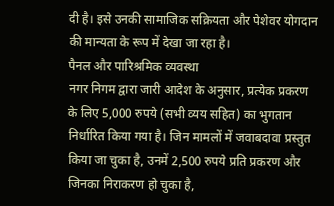दी है। इसे उनकी सामाजिक सक्रियता और पेशेवर योगदान की मान्यता के रूप में देखा जा रहा है।
पैनल और पारिश्रमिक व्यवस्था
नगर निगम द्वारा जारी आदेश के अनुसार, प्रत्येक प्रकरण के लिए 5,000 रुपये (सभी व्यय सहित) का भुगतान निर्धारित किया गया है। जिन मामलों में जवाबदावा प्रस्तुत किया जा चुका है, उनमें 2,500 रुपये प्रति प्रकरण और जिनका निराकरण हो चुका है,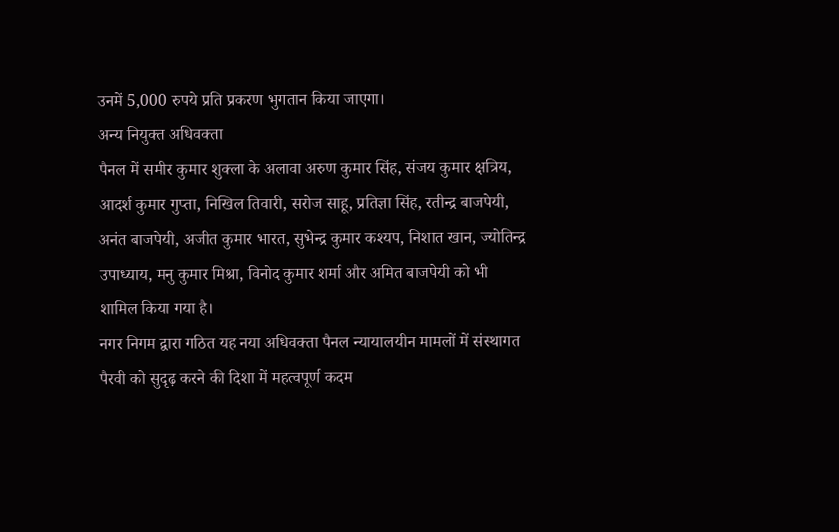उनमें 5,000 रुपये प्रति प्रकरण भुगतान किया जाएगा।
अन्य नियुक्त अधिवक्ता
पैनल में समीर कुमार शुक्ला के अलावा अरुण कुमार सिंह, संजय कुमार क्षत्रिय, आदर्श कुमार गुप्ता, निखिल तिवारी, सरोज साहू, प्रतिज्ञा सिंह, रतीन्द्र बाजपेयी, अनंत बाजपेयी, अजीत कुमार भारत, सुभेन्द्र कुमार कश्यप, निशात खान, ज्योतिन्द्र उपाध्याय, मनु कुमार मिश्रा, विनोद कुमार शर्मा और अमित बाजपेयी को भी शामिल किया गया है।
नगर निगम द्वारा गठित यह नया अधिवक्ता पैनल न्यायालयीन मामलों में संस्थागत पैरवी को सुदृढ़ करने की दिशा में महत्वपूर्ण कदम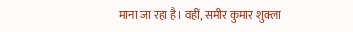माना जा रहा है। वहीं, समीर कुमार शुक्ला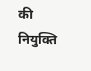की नियुक्ति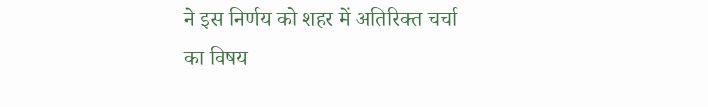ने इस निर्णय को शहर में अतिरिक्त चर्चा का विषय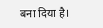बना दिया है।